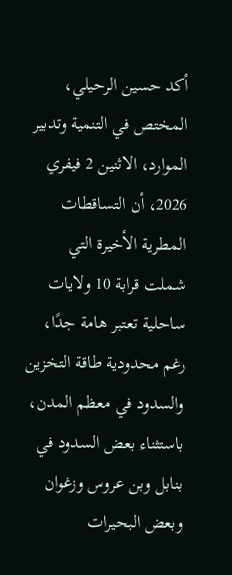أكد حسين الرحيلي، المختص في التنمية وتدبير الموارد، الاثنين 2 فيفري 2026، أن التساقطات المطرية الأخيرة التي شملت قرابة 10 ولايات ساحلية تعتبر هامة جدًا، رغم محدودية طاقة التخزين والسدود في معظم المدن، باستثناء بعض السدود في بنابل وبن عروس وزغوان وبعض البحيرات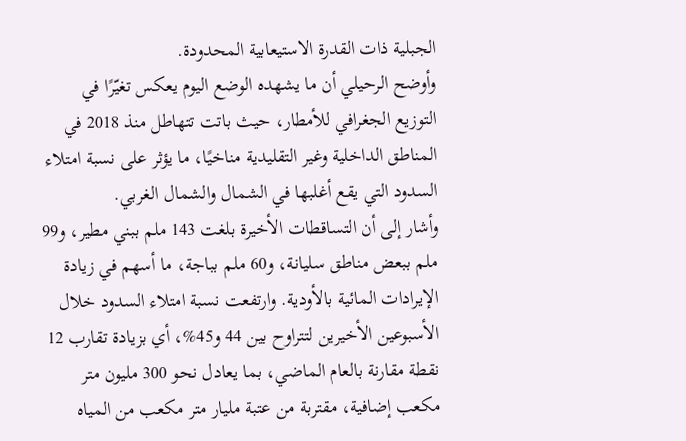الجبلية ذات القدرة الاستيعابية المحدودة.
وأوضح الرحيلي أن ما يشهده الوضع اليوم يعكس تغيّرًا في التوزيع الجغرافي للأمطار، حيث باتت تتهاطل منذ 2018 في المناطق الداخلية وغير التقليدية مناخيًا، ما يؤثر على نسبة امتلاء السدود التي يقع أغلبها في الشمال والشمال الغربي.
وأشار إلى أن التساقطات الأخيرة بلغت 143 ملم ببني مطير، و99 ملم ببعض مناطق سليانة، و60 ملم بباجة، ما أسهم في زيادة الإيرادات المائية بالأودية. وارتفعت نسبة امتلاء السدود خلال الأسبوعين الأخيرين لتتراوح بين 44 و45%، أي بزيادة تقارب 12 نقطة مقارنة بالعام الماضي، بما يعادل نحو 300 مليون متر مكعب إضافية، مقتربة من عتبة مليار متر مكعب من المياه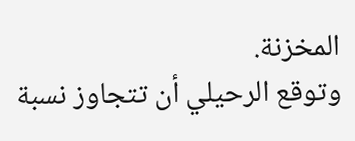المخزنة.
وتوقع الرحيلي أن تتجاوز نسبة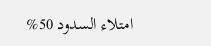امتلاء السدود 50%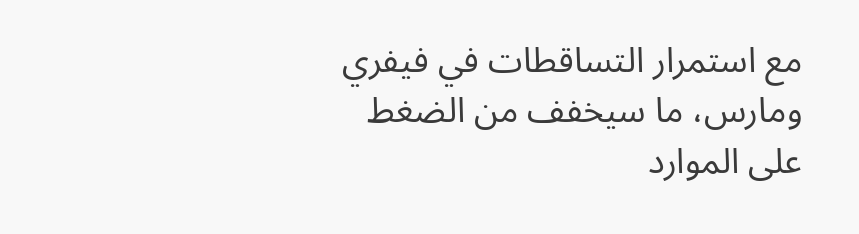مع استمرار التساقطات في فيفري ومارس، ما سيخفف من الضغط على الموارد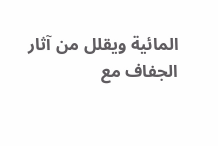المائية ويقلل من آثار الجفاف مع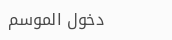دخول الموسم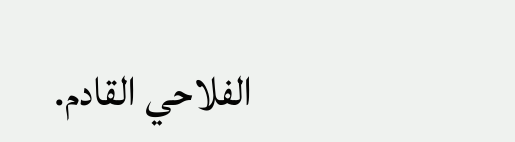الفلاحي القادم.